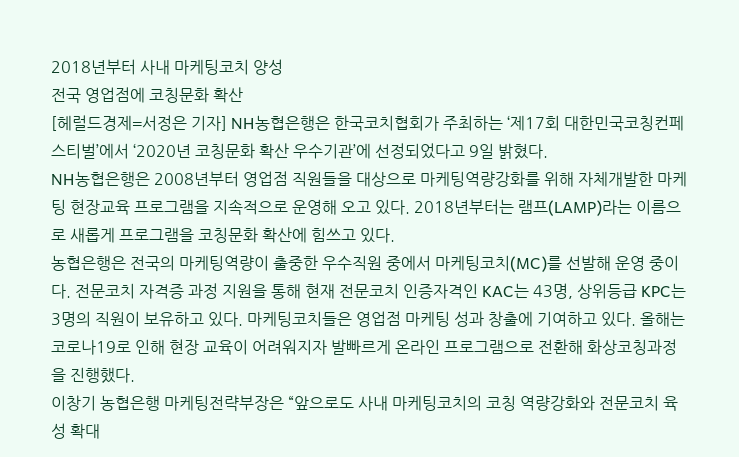2018년부터 사내 마케팅코치 양성
전국 영업점에 코칭문화 확산
[헤럴드경제=서정은 기자] NH농협은행은 한국코치협회가 주최하는 ‘제17회 대한민국코칭컨페스티벌’에서 ‘2020년 코칭문화 확산 우수기관’에 선정되었다고 9일 밝혔다.
NH농협은행은 2008년부터 영업점 직원들을 대상으로 마케팅역량강화를 위해 자체개발한 마케팅 현장교육 프로그램을 지속적으로 운영해 오고 있다. 2018년부터는 램프(LAMP)라는 이름으로 새롭게 프로그램을 코칭문화 확산에 힘쓰고 있다.
농협은행은 전국의 마케팅역량이 출중한 우수직원 중에서 마케팅코치(MC)를 선발해 운영 중이다. 전문코치 자격증 과정 지원을 통해 현재 전문코치 인증자격인 KAC는 43명, 상위등급 KPC는 3명의 직원이 보유하고 있다. 마케팅코치들은 영업점 마케팅 성과 창출에 기여하고 있다. 올해는 코로나19로 인해 현장 교육이 어려워지자 발빠르게 온라인 프로그램으로 전환해 화상코칭과정을 진행했다.
이창기 농협은행 마케팅전략부장은 “앞으로도 사내 마케팅코치의 코칭 역량강화와 전문코치 육성 확대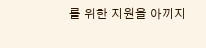를 위한 지원을 아끼지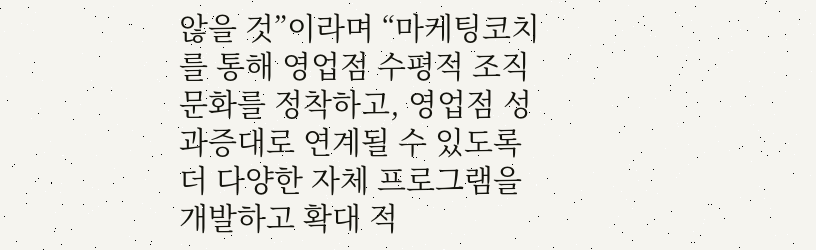않을 것”이라며 “마케팅코치를 통해 영업점 수평적 조직문화를 정착하고, 영업점 성과증대로 연계될 수 있도록 더 다양한 자체 프로그램을 개발하고 확대 적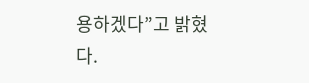용하겠다”고 밝혔다.